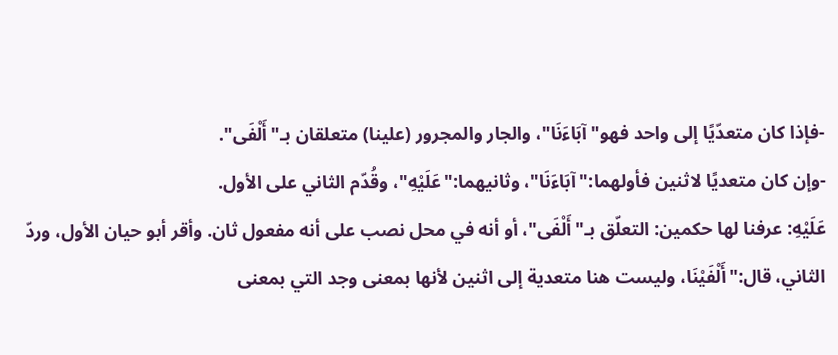-فإذا كان متعدّيًا إلى واحد فهو"آبَاءَنَا"، والجار والمجرور (علينا) متعلقان بـ"أَلْفَى".
-وإن كان متعديًا لاثنين فأولهما:"آبَاءَنَا"، وثانيهما:"عَلَيْهِ"، وقُدّم الثاني على الأول.
عَلَيْهِ: عرفنا لها حكمين: التعلّق بـ"أَلْفَى"، أو أنه في محل نصب على أنه مفعول ثان. وأقر أبو حيان الأول، وردّ الثاني، قال:"أَلْفَيْنَا، وليست هنا متعدية إلى اثنين لأنها بمعنى وجد التي بمعنى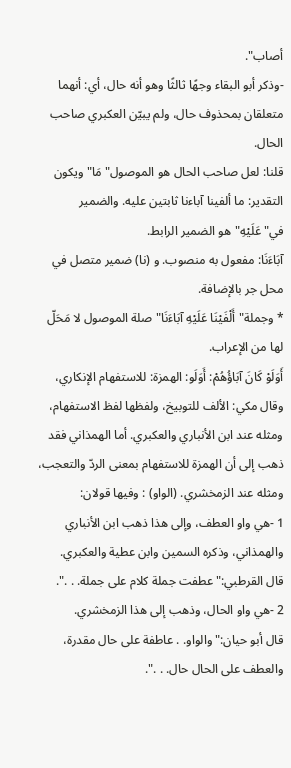أصاب".
-وذكر أبو البقاء وجهًا ثالثًا وهو أنه حال، أي: أنهما متعلقان بمحذوف حال، ولم يبيّن العكبري صاحب الحال.
قلنا: لعل صاحب الحال هو الموصول"مَا"ويكون التقدير: ما ألفينا آباءنا ثابتين عليه. والضمير في"عَلَيْهِ"هو الضمير الرابط.
آبَاءَنَا: مفعول به منصوب. و (نا) ضمير متصل في محل جر بالإضافة.
* وجملة"أَلْفَيْنَا عَلَيْهِ آبَاءَنَا"صلة الموصول لا مَحَلّ لها من الإعراب.
أَوَلَوْ كَانَ آبَاؤُهُمْ: أَوَلَو: الهمزة: للاستفهام الإنكاري، وقال مكي: الألف للتوبيخ، ولفظها لفظ الاستفهام، ومثله عند ابن الأنباري والعكبري. أما الهمذاني فقد ذهب إلى أن الهمزة للاستفهام بمعنى الردّ والتعجب، ومثله عند الزمخشري. (الواو) : وفيها قولان:
1 -هي واو العطف، وإلى هذا ذهب ابن الأنباري والهمذاني، وذكره السمين وابن عطية والعكبري.
قال القرطبي:"عطفت جملة كلام على جملة. . .".
2 -هي واو الحال، وذهب إلى هذا الزمخشري.
قال أبو حيان:"والواو. . عاطفة على حال مقدرة، والعطف على الحال حال. . .".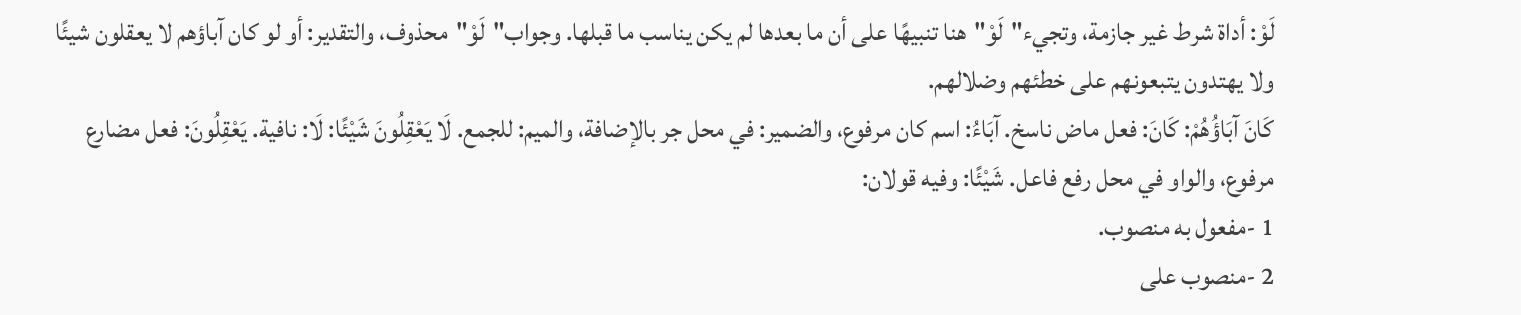لَوْ: أداة شرط غير جازمة، وتجيء"لَوْ"هنا تنبيهًا على أن ما بعدها لم يكن يناسب ما قبلها. وجواب"لَوْ"محذوف، والتقدير: أو لو كان آباؤهم لا يعقلون شيئًا ولا يهتدون يتبعونهم على خطئهم وضلالهم.
كَانَ آبَاؤُهُمْ: كَانَ: فعل ماض ناسخ. آبَاءُ: اسم كان مرفوع، والضمير: في محل جر بالإضافة، والميم: للجمع. لَا يَعْقِلُونَ شَيْئًا: لَا: نافية. يَعْقِلُونَ: فعل مضارع مرفوع، والواو في محل رفع فاعل. شَيْئًا: وفيه قولان:
1 -مفعول به منصوب.
2 -منصوب على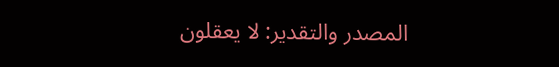المصدر والتقدير: لا يعقلون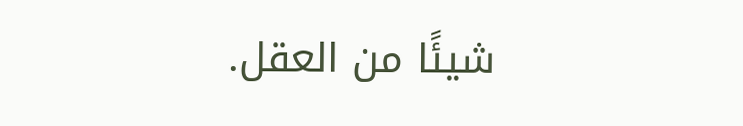شيئًا من العقل.